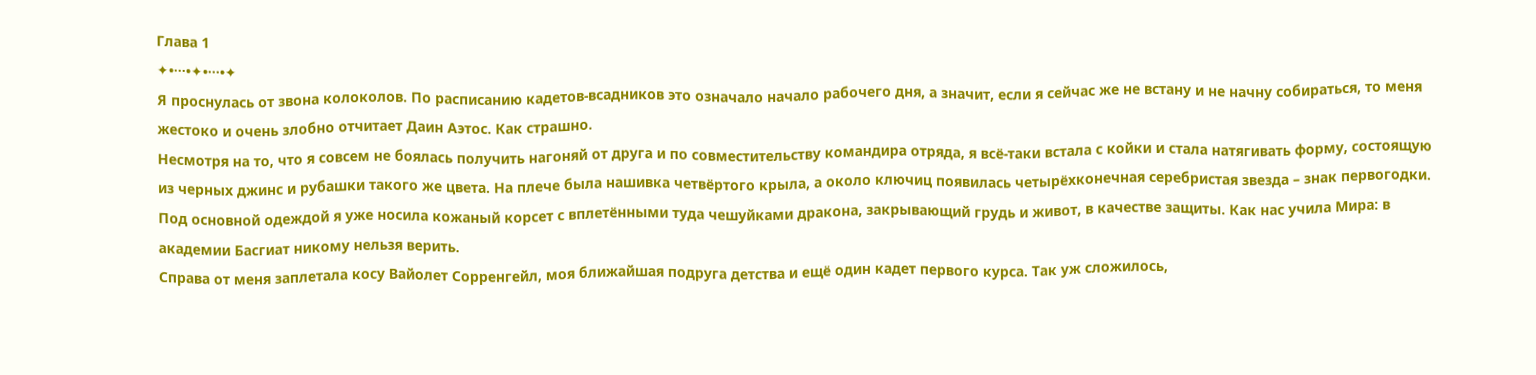Глава 1
✦•···•✦•···•✦
Я проснулась от звона колоколов. По расписанию кадетов-всадников это означало начало рабочего дня, а значит, если я сейчас же не встану и не начну собираться, то меня жестоко и очень злобно отчитает Даин Аэтос. Как страшно.
Несмотря на то, что я совсем не боялась получить нагоняй от друга и по совместительству командира отряда, я всё-таки встала с койки и стала натягивать форму, состоящую из черных джинс и рубашки такого же цвета. На плече была нашивка четвёртого крыла, а около ключиц появилась четырёхконечная серебристая звезда – знак первогодки. Под основной одеждой я уже носила кожаный корсет с вплетёнными туда чешуйками дракона, закрывающий грудь и живот, в качестве защиты. Как нас учила Мира: в академии Басгиат никому нельзя верить.
Справа от меня заплетала косу Вайолет Сорренгейл, моя ближайшая подруга детства и ещё один кадет первого курса. Так уж сложилось,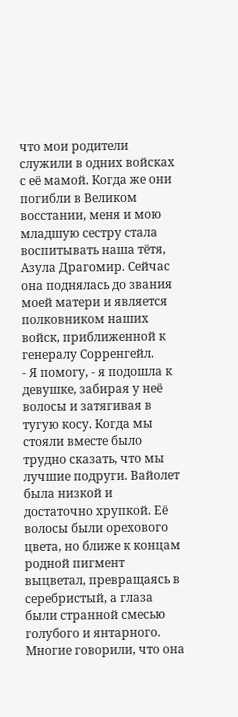что мои родители служили в одних войсках с её мамой. Когда же они погибли в Великом восстании, меня и мою младшую сестру стала воспитывать наша тётя, Азула Драгомир. Сейчас она поднялась до звания моей матери и является полковником наших войск, приближенной к генералу Сорренгейл.
- Я помогу, - я подошла к девушке, забирая у неё волосы и затягивая в тугую косу. Когда мы стояли вместе было трудно сказать, что мы лучшие подруги. Вайолет была низкой и достаточно хрупкой. Её волосы были орехового цвета, но ближе к концам родной пигмент выцветал, превращаясь в серебристый, а глаза были странной смесью голубого и янтарного. Многие говорили, что она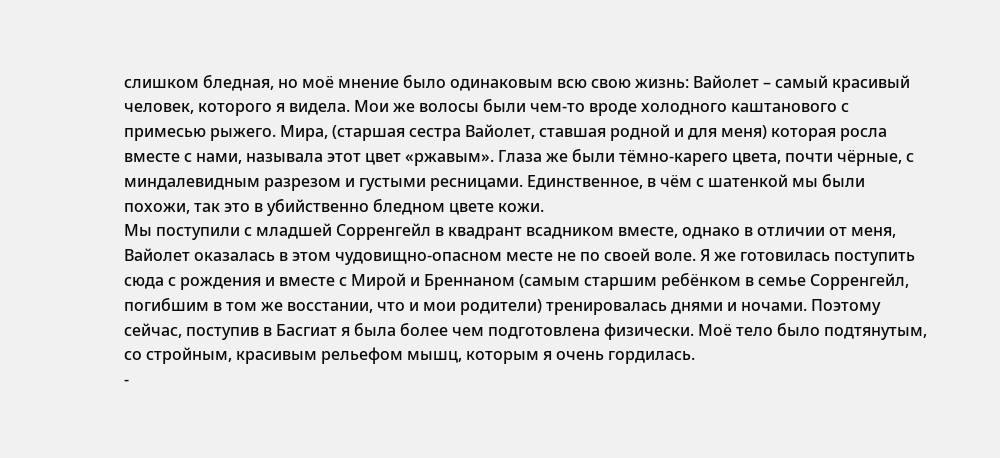слишком бледная, но моё мнение было одинаковым всю свою жизнь: Вайолет – самый красивый человек, которого я видела. Мои же волосы были чем-то вроде холодного каштанового с примесью рыжего. Мира, (старшая сестра Вайолет, ставшая родной и для меня) которая росла вместе с нами, называла этот цвет «ржавым». Глаза же были тёмно-карего цвета, почти чёрные, с миндалевидным разрезом и густыми ресницами. Единственное, в чём с шатенкой мы были похожи, так это в убийственно бледном цвете кожи.
Мы поступили с младшей Сорренгейл в квадрант всадником вместе, однако в отличии от меня, Вайолет оказалась в этом чудовищно-опасном месте не по своей воле. Я же готовилась поступить сюда с рождения и вместе с Мирой и Бреннаном (самым старшим ребёнком в семье Сорренгейл, погибшим в том же восстании, что и мои родители) тренировалась днями и ночами. Поэтому сейчас, поступив в Басгиат я была более чем подготовлена физически. Моё тело было подтянутым, со стройным, красивым рельефом мышц, которым я очень гордилась.
-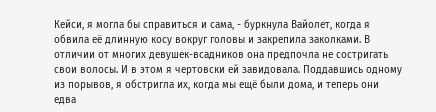Кейси, я могла бы справиться и сама, - буркнула Вайолет, когда я обвила её длинную косу вокруг головы и закрепила заколками. В отличии от многих девушек-всадников она предпочла не состригать свои волосы. И в этом я чертовски ей завидовала. Поддавшись одному из порывов, я обстригла их, когда мы ещё были дома, и теперь они едва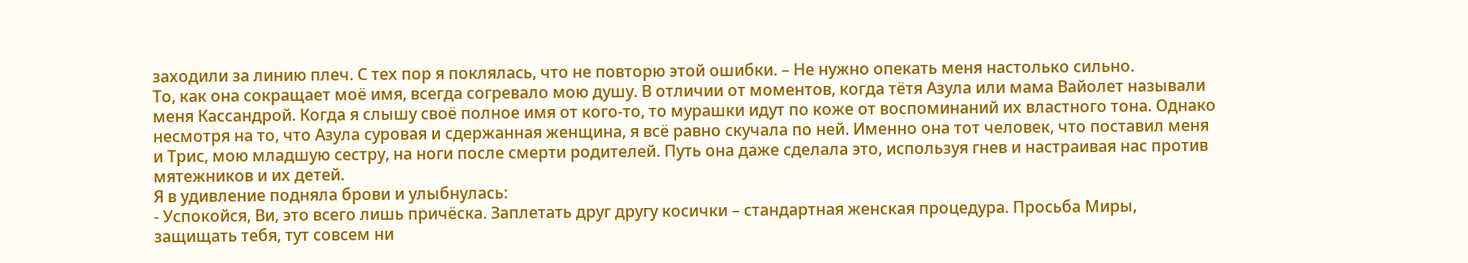заходили за линию плеч. С тех пор я поклялась, что не повторю этой ошибки. – Не нужно опекать меня настолько сильно.
То, как она сокращает моё имя, всегда согревало мою душу. В отличии от моментов, когда тётя Азула или мама Вайолет называли меня Кассандрой. Когда я слышу своё полное имя от кого-то, то мурашки идут по коже от воспоминаний их властного тона. Однако несмотря на то, что Азула суровая и сдержанная женщина, я всё равно скучала по ней. Именно она тот человек, что поставил меня и Трис, мою младшую сестру, на ноги после смерти родителей. Путь она даже сделала это, используя гнев и настраивая нас против мятежников и их детей.
Я в удивление подняла брови и улыбнулась:
- Успокойся, Ви, это всего лишь причёска. Заплетать друг другу косички – стандартная женская процедура. Просьба Миры, защищать тебя, тут совсем ни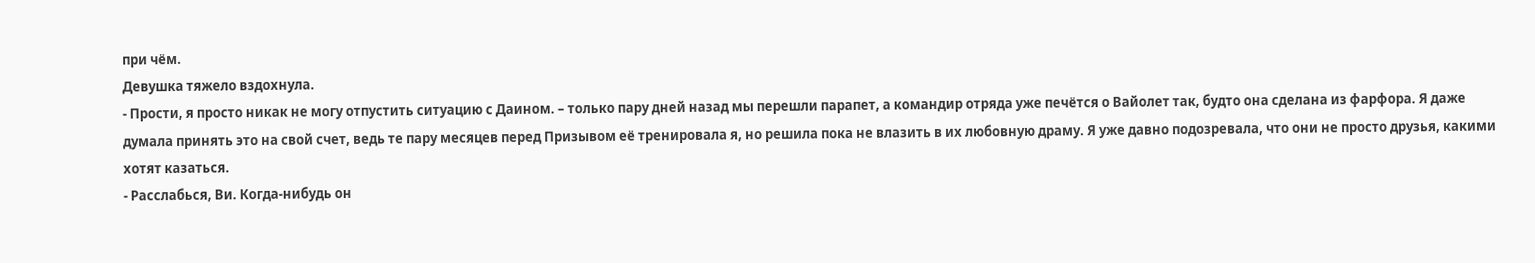при чём.
Девушка тяжело вздохнула.
- Прости, я просто никак не могу отпустить ситуацию с Даином. – только пару дней назад мы перешли парапет, а командир отряда уже печётся о Вайолет так, будто она сделана из фарфора. Я даже думала принять это на свой счет, ведь те пару месяцев перед Призывом её тренировала я, но решила пока не влазить в их любовную драму. Я уже давно подозревала, что они не просто друзья, какими хотят казаться.
- Расслабься, Ви. Когда-нибудь он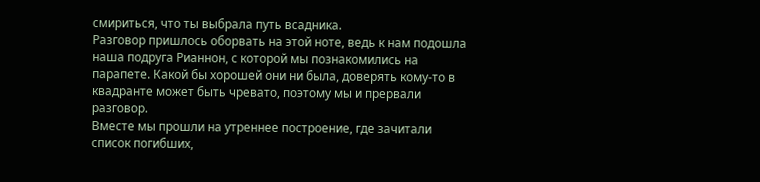смириться, что ты выбрала путь всадника.
Разговор пришлось оборвать на этой ноте, ведь к нам подошла наша подруга Рианнон, с которой мы познакомились на парапете. Какой бы хорошей они ни была, доверять кому-то в квадранте может быть чревато, поэтому мы и прервали разговор.
Вместе мы прошли на утреннее построение, где зачитали список погибших,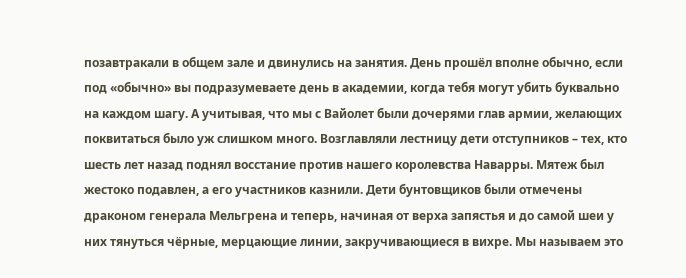позавтракали в общем зале и двинулись на занятия. День прошёл вполне обычно, если под «обычно» вы подразумеваете день в академии, когда тебя могут убить буквально на каждом шагу. А учитывая, что мы с Вайолет были дочерями глав армии, желающих поквитаться было уж слишком много. Возглавляли лестницу дети отступников – тех, кто шесть лет назад поднял восстание против нашего королевства Наварры. Мятеж был жестоко подавлен, а его участников казнили. Дети бунтовщиков были отмечены драконом генерала Мельгрена и теперь, начиная от верха запястья и до самой шеи у них тянуться чёрные, мерцающие линии, закручивающиеся в вихре. Мы называем это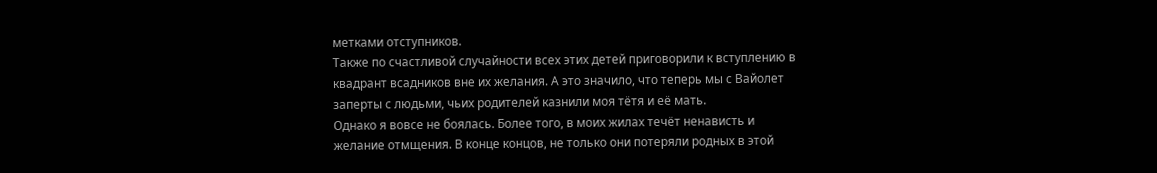метками отступников.
Также по счастливой случайности всех этих детей приговорили к вступлению в квадрант всадников вне их желания. А это значило, что теперь мы с Вайолет заперты с людьми, чьих родителей казнили моя тётя и её мать.
Однако я вовсе не боялась. Более того, в моих жилах течёт ненависть и желание отмщения. В конце концов, не только они потеряли родных в этой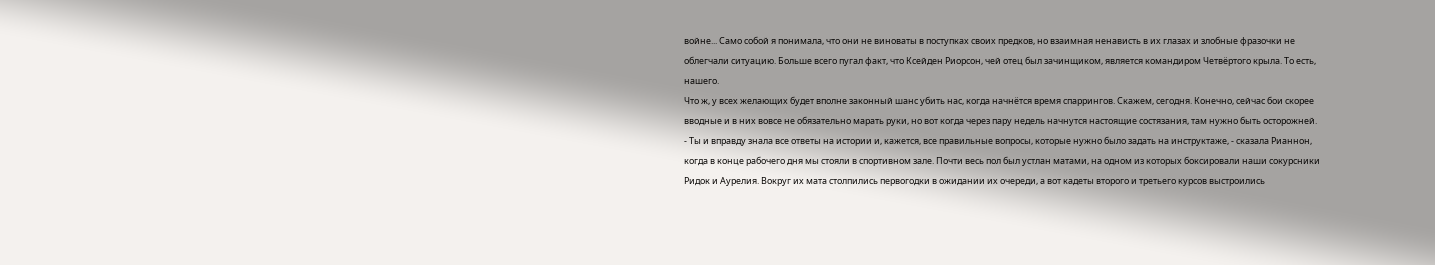войне... Само собой я понимала, что они не виноваты в поступках своих предков, но взаимная ненависть в их глазах и злобные фразочки не облегчали ситуацию. Больше всего пугал факт, что Ксейден Риорсон, чей отец был зачинщиком, является командиром Четвёртого крыла. То есть, нашего.
Что ж, у всех желающих будет вполне законный шанс убить нас, когда начнётся время спаррингов. Скажем, сегодня. Конечно, сейчас бои скорее вводные и в них вовсе не обязательно марать руки, но вот когда через пару недель начнутся настоящие состязания, там нужно быть осторожней.
- Ты и вправду знала все ответы на истории и, кажется, все правильные вопросы, которые нужно было задать на инструктаже, - сказала Рианнон, когда в конце рабочего дня мы стояли в спортивном зале. Почти весь пол был устлан матами, на одном из которых боксировали наши сокурсники Ридок и Аурелия. Вокруг их мата столпились первогодки в ожидании их очереди, а вот кадеты второго и третьего курсов выстроились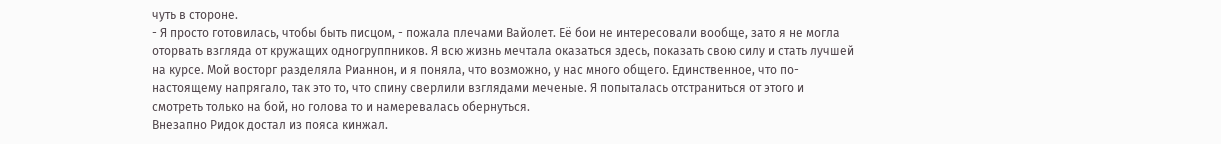чуть в стороне.
- Я просто готовилась, чтобы быть писцом, - пожала плечами Вайолет. Её бои не интересовали вообще, зато я не могла оторвать взгляда от кружащих одногруппников. Я всю жизнь мечтала оказаться здесь, показать свою силу и стать лучшей на курсе. Мой восторг разделяла Рианнон, и я поняла, что возможно, у нас много общего. Единственное, что по-настоящему напрягало, так это то, что спину сверлили взглядами меченые. Я попыталась отстраниться от этого и смотреть только на бой, но голова то и намеревалась обернуться.
Внезапно Ридок достал из пояса кинжал.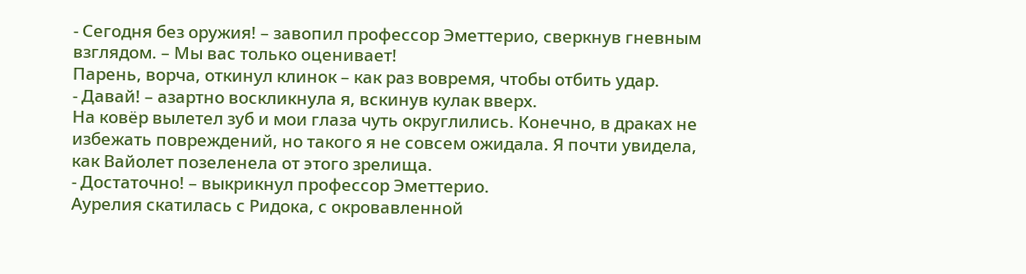- Сегодня без оружия! – завопил профессор Эметтерио, сверкнув гневным взглядом. – Мы вас только оценивает!
Парень, ворча, откинул клинок – как раз вовремя, чтобы отбить удар.
- Давай! – азартно воскликнула я, вскинув кулак вверх.
На ковёр вылетел зуб и мои глаза чуть округлились. Конечно, в драках не избежать повреждений, но такого я не совсем ожидала. Я почти увидела, как Вайолет позеленела от этого зрелища.
- Достаточно! – выкрикнул профессор Эметтерио.
Аурелия скатилась с Ридока, с окровавленной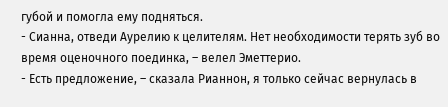губой и помогла ему подняться.
- Сианна, отведи Аурелию к целителям. Нет необходимости терять зуб во время оценочного поединка, – велел Эметтерио.
- Есть предложение, – сказала Рианнон, я только сейчас вернулась в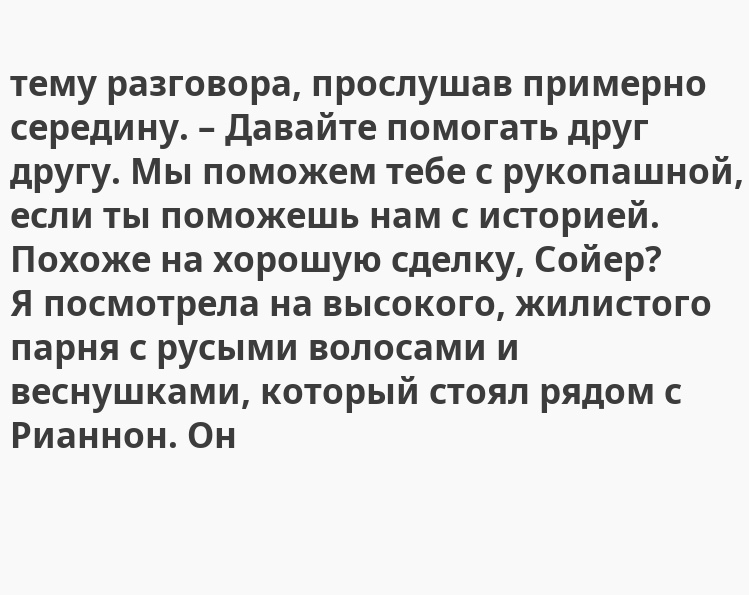тему разговора, прослушав примерно середину. – Давайте помогать друг другу. Мы поможем тебе с рукопашной, если ты поможешь нам с историей. Похоже на хорошую сделку, Сойер?
Я посмотрела на высокого, жилистого парня с русыми волосами и веснушками, который стоял рядом с Рианнон. Он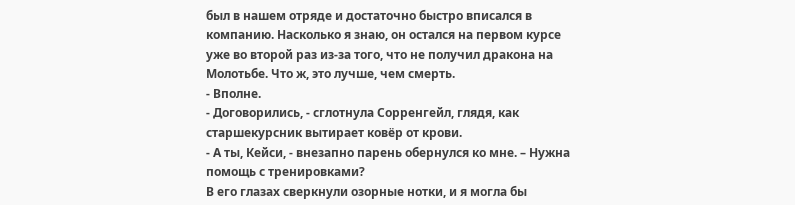был в нашем отряде и достаточно быстро вписался в компанию. Насколько я знаю, он остался на первом курсе уже во второй раз из-за того, что не получил дракона на Молотьбе. Что ж, это лучше, чем смерть.
- Вполне.
- Договорились, - сглотнула Сорренгейл, глядя, как старшекурсник вытирает ковёр от крови.
- А ты, Кейси, - внезапно парень обернулся ко мне. – Нужна помощь с тренировками?
В его глазах сверкнули озорные нотки, и я могла бы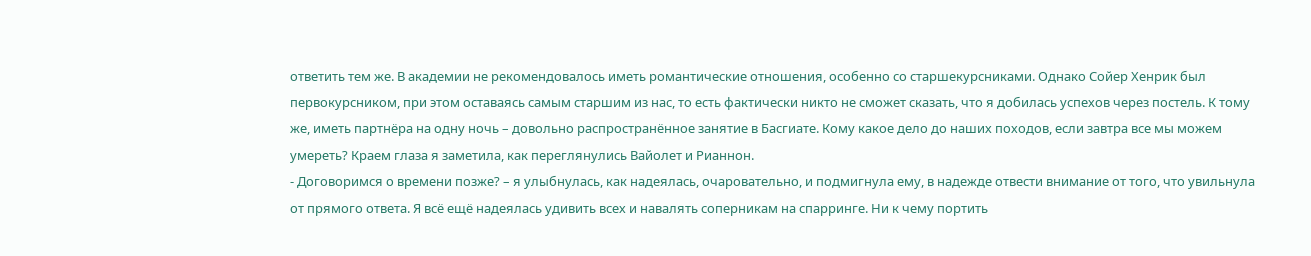ответить тем же. В академии не рекомендовалось иметь романтические отношения, особенно со старшекурсниками. Однако Сойер Хенрик был первокурсником, при этом оставаясь самым старшим из нас, то есть фактически никто не сможет сказать, что я добилась успехов через постель. К тому же, иметь партнёра на одну ночь – довольно распространённое занятие в Басгиате. Кому какое дело до наших походов, если завтра все мы можем умереть? Краем глаза я заметила, как переглянулись Вайолет и Рианнон.
- Договоримся о времени позже? – я улыбнулась, как надеялась, очаровательно, и подмигнула ему, в надежде отвести внимание от того, что увильнула от прямого ответа. Я всё ещё надеялась удивить всех и навалять соперникам на спарринге. Ни к чему портить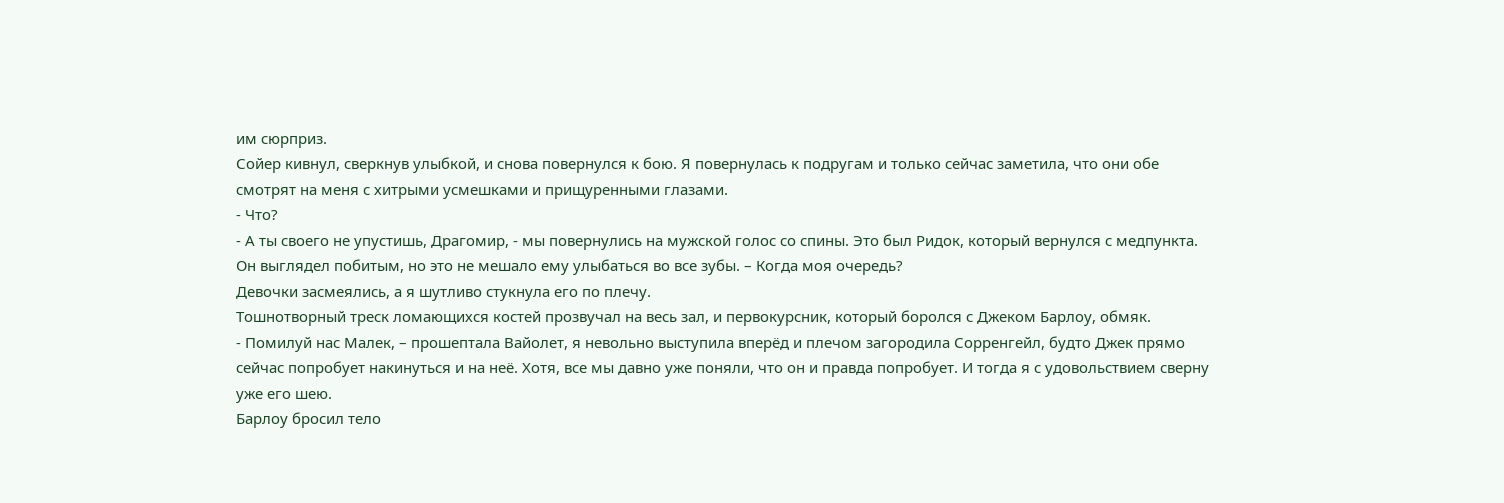им сюрприз.
Сойер кивнул, сверкнув улыбкой, и снова повернулся к бою. Я повернулась к подругам и только сейчас заметила, что они обе смотрят на меня с хитрыми усмешками и прищуренными глазами.
- Что?
- А ты своего не упустишь, Драгомир, - мы повернулись на мужской голос со спины. Это был Ридок, который вернулся с медпункта. Он выглядел побитым, но это не мешало ему улыбаться во все зубы. – Когда моя очередь?
Девочки засмеялись, а я шутливо стукнула его по плечу.
Тошнотворный треск ломающихся костей прозвучал на весь зал, и первокурсник, который боролся с Джеком Барлоу, обмяк.
- Помилуй нас Малек, – прошептала Вайолет, я невольно выступила вперёд и плечом загородила Сорренгейл, будто Джек прямо сейчас попробует накинуться и на неё. Хотя, все мы давно уже поняли, что он и правда попробует. И тогда я с удовольствием сверну уже его шею.
Барлоу бросил тело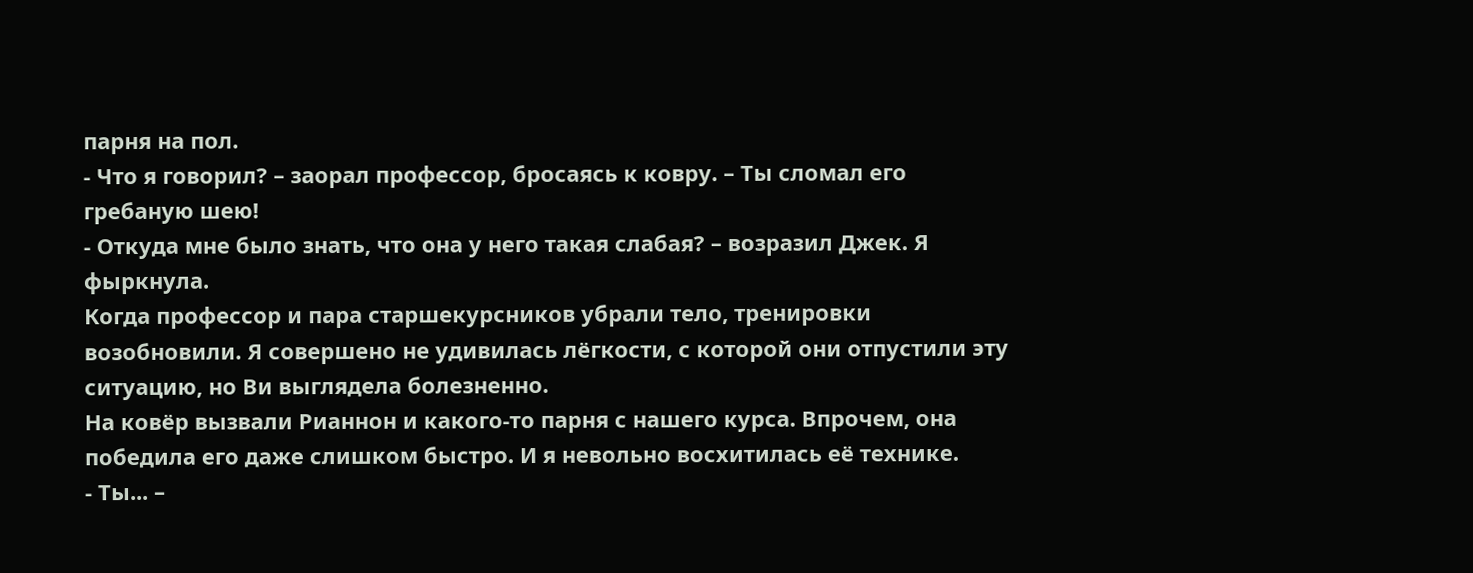парня на пол.
- Что я говорил? – заорал профессор, бросаясь к ковру. – Ты сломал его гребаную шею!
- Откуда мне было знать, что она у него такая слабая? – возразил Джек. Я фыркнула.
Когда профессор и пара старшекурсников убрали тело, тренировки возобновили. Я совершено не удивилась лёгкости, с которой они отпустили эту ситуацию, но Ви выглядела болезненно.
На ковёр вызвали Рианнон и какого-то парня с нашего курса. Впрочем, она победила его даже слишком быстро. И я невольно восхитилась её технике.
- Ты... –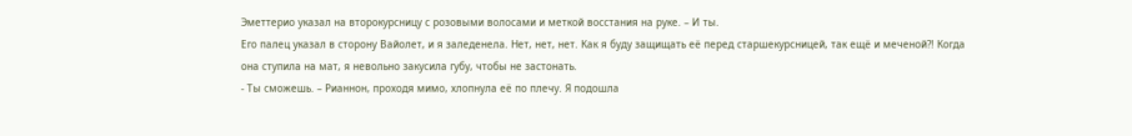Эметтерио указал на второкурсницу с розовыми волосами и меткой восстания на руке. – И ты.
Его палец указал в сторону Вайолет, и я заледенела. Нет, нет, нет. Как я буду защищать её перед старшекурсницей, так ещё и меченой?! Когда она ступила на мат, я невольно закусила губу, чтобы не застонать.
- Ты сможешь. – Рианнон, проходя мимо, хлопнула её по плечу. Я подошла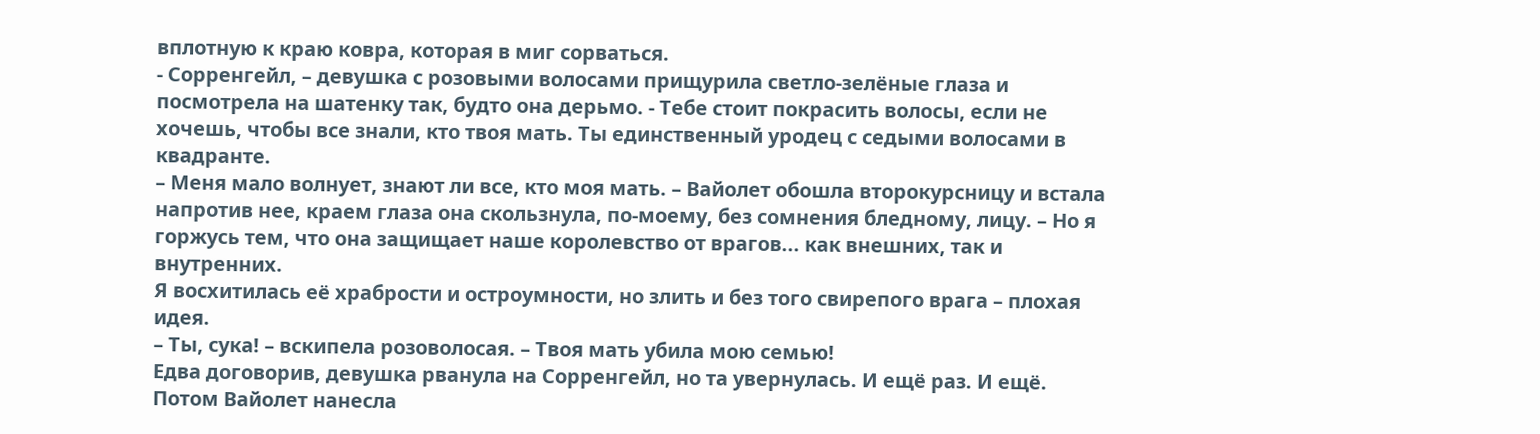вплотную к краю ковра, которая в миг сорваться.
- Сорренгейл, – девушка с розовыми волосами прищурила светло-зелёные глаза и посмотрела на шатенку так, будто она дерьмо. - Тебе стоит покрасить волосы, если не хочешь, чтобы все знали, кто твоя мать. Ты единственный уродец с седыми волосами в квадранте.
– Меня мало волнует, знают ли все, кто моя мать. – Вайолет обошла второкурсницу и встала напротив нее, краем глаза она скользнула, по-моему, без сомнения бледному, лицу. – Но я горжусь тем, что она защищает наше королевство от врагов... как внешних, так и внутренних.
Я восхитилась её храбрости и остроумности, но злить и без того свирепого врага – плохая идея.
– Ты, сука! – вскипела розоволосая. – Твоя мать убила мою семью!
Едва договорив, девушка рванула на Сорренгейл, но та увернулась. И ещё раз. И ещё. Потом Вайолет нанесла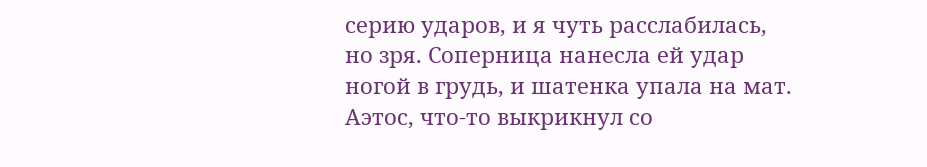серию ударов, и я чуть расслабилась, но зря. Соперница нанесла ей удар ногой в грудь, и шатенка упала на мат. Аэтос, что-то выкрикнул со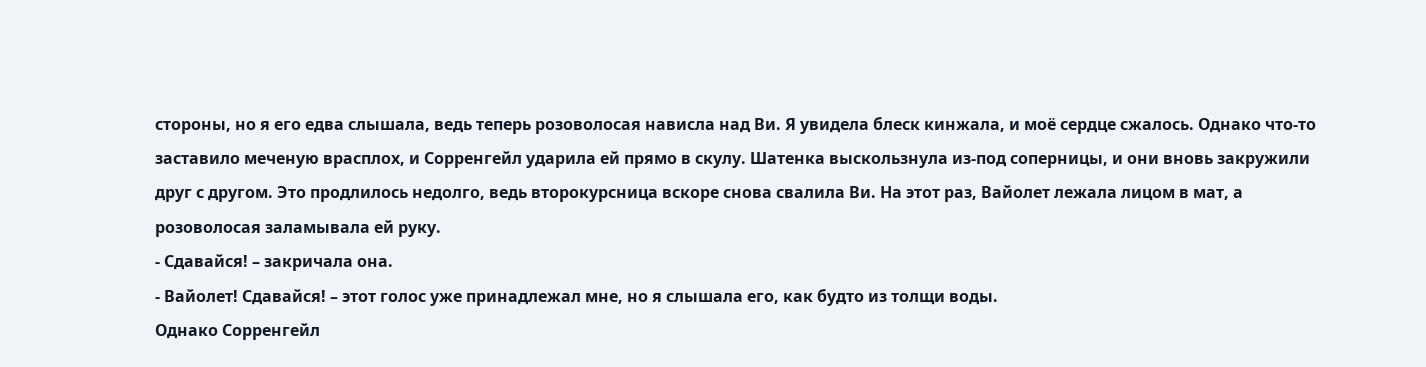стороны, но я его едва слышала, ведь теперь розоволосая нависла над Ви. Я увидела блеск кинжала, и моё сердце сжалось. Однако что-то заставило меченую врасплох, и Сорренгейл ударила ей прямо в скулу. Шатенка выскользнула из-под соперницы, и они вновь закружили друг с другом. Это продлилось недолго, ведь второкурсница вскоре снова свалила Ви. На этот раз, Вайолет лежала лицом в мат, а розоволосая заламывала ей руку.
- Сдавайся! – закричала она.
- Вайолет! Сдавайся! – этот голос уже принадлежал мне, но я слышала его, как будто из толщи воды.
Однако Сорренгейл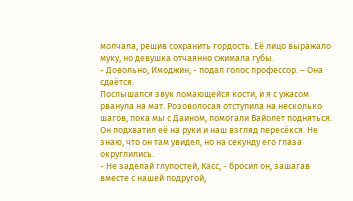молчала, решив сохранить гордость. Её лицо выражало муку, но девушка отчаянно сжимала губы.
- Довольно, Имоджин, - подал голос профессор. – Она сдаётся.
Послышался звук ломающейся кости, и я с ужасом рванула на мат. Розоволосая отступила на несколько шагов, пока мы с Даином, помогали Вайолет подняться. Он подхватил её на руки и наш взгляд пересёкся. Не знаю, что он там увидел, но на секунду его глаза округлились.
- Не заделай глупостей, Касс, - бросил он, зашагав вместе с нашей подругой,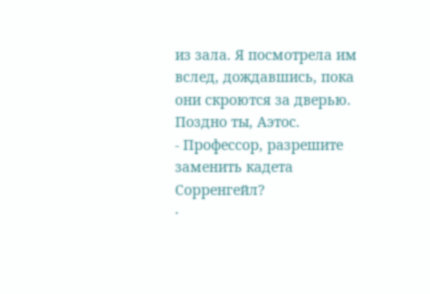из зала. Я посмотрела им вслед, дождавшись, пока они скроются за дверью.
Поздно ты, Аэтос.
- Профессор, разрешите заменить кадета Сорренгейл?
·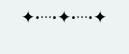✦•···•✦•···•✦